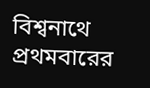বিশ্বনাথে প্রথমবারের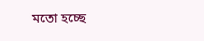মতো হচ্ছে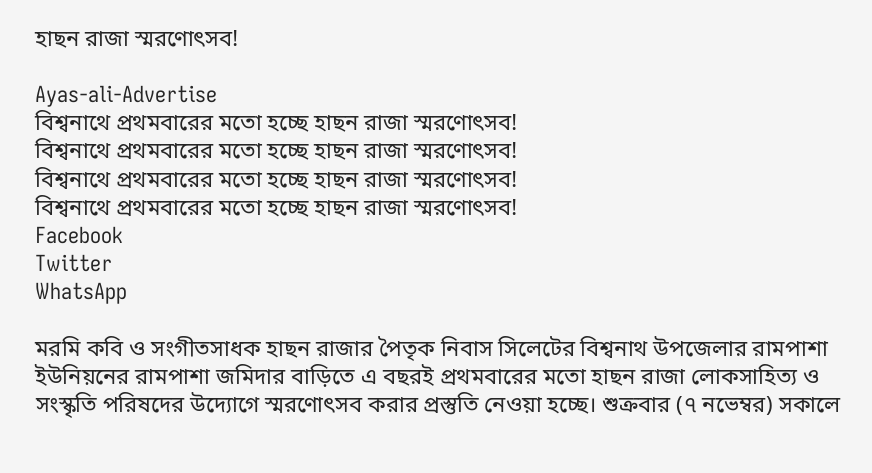হাছন রাজা স্মরণোৎসব!

Ayas-ali-Advertise
বিশ্বনাথে প্রথমবারের মতো হচ্ছে হাছন রাজা স্মরণোৎসব!
বিশ্বনাথে প্রথমবারের মতো হচ্ছে হাছন রাজা স্মরণোৎসব!
বিশ্বনাথে প্রথমবারের মতো হচ্ছে হাছন রাজা স্মরণোৎসব!
বিশ্বনাথে প্রথমবারের মতো হচ্ছে হাছন রাজা স্মরণোৎসব!
Facebook
Twitter
WhatsApp

মরমি কবি ও সংগীতসাধক হাছন রাজার পৈতৃক নিবাস সিলেটের বিশ্বনাথ উপজেলার রামপাশা ইউনিয়নের রামপাশা জমিদার বাড়িতে এ বছরই প্রথমবারের মতো হাছন রাজা লোকসাহিত্য ও সংস্কৃতি পরিষদের উদ্যোগে স্মরণোৎসব করার প্রস্তুতি নেওয়া হচ্ছে। শুক্রবার (৭ নভেম্বর) সকালে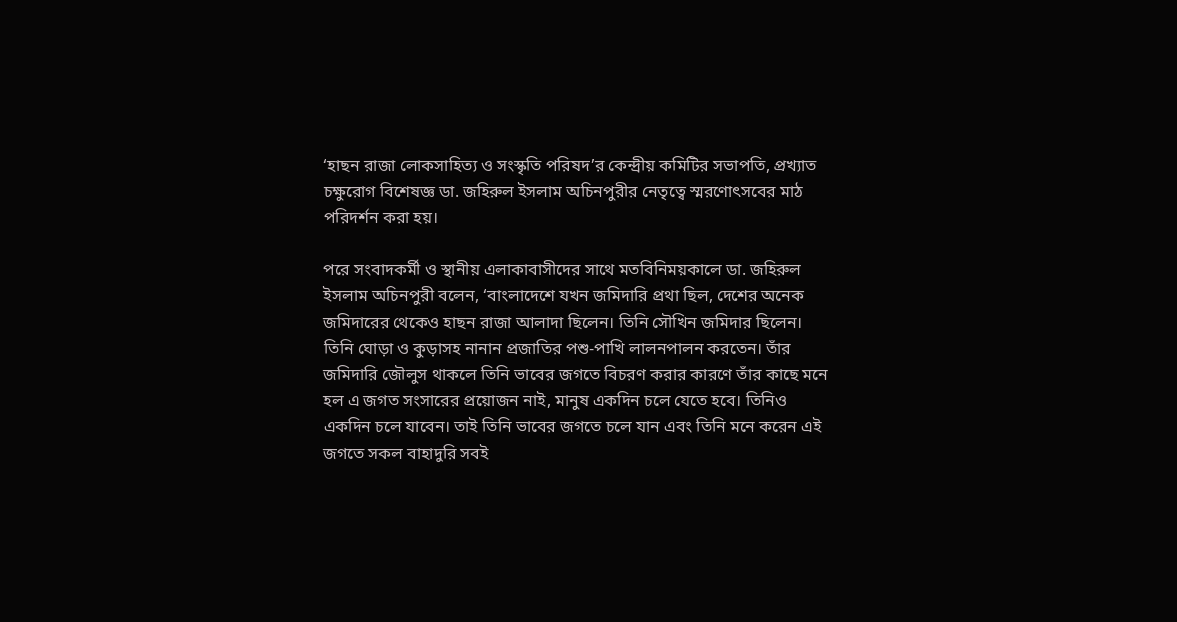‘হাছন রাজা লোকসাহিত্য ও সংস্কৃতি পরিষদ’র কেন্দ্রীয় কমিটির সভাপতি, প্রখ্যাত চক্ষুরোগ বিশেষজ্ঞ ডা. জহিরুল ইসলাম অচিনপুরীর নেতৃত্বে স্মরণোৎসবের মাঠ পরিদর্শন করা হয়।

পরে সংবাদকর্মী ও স্থানীয় এলাকাবাসীদের সাথে মতবিনিময়কালে ডা. জহিরুল ইসলাম অচিনপুরী বলেন, ‘বাংলাদেশে যখন জমিদারি প্রথা ছিল, দেশের অনেক জমিদারের থেকেও হাছন রাজা আলাদা ছিলেন। তিনি সৌখিন জমিদার ছিলেন। তিনি ঘোড়া ও কুড়াসহ নানান প্রজাতির পশু-পাখি লালনপালন করতেন। তাঁর জমিদারি জৌলুস থাকলে তিনি ভাবের জগতে বিচরণ করার কারণে তাঁর কাছে মনে হল এ জগত সংসারের প্রয়োজন নাই, মানুষ একদিন চলে যেতে হবে। তিনিও একদিন চলে যাবেন। তাই তিনি ভাবের জগতে চলে যান এবং তিনি মনে করেন এই জগতে সকল বাহাদুরি সবই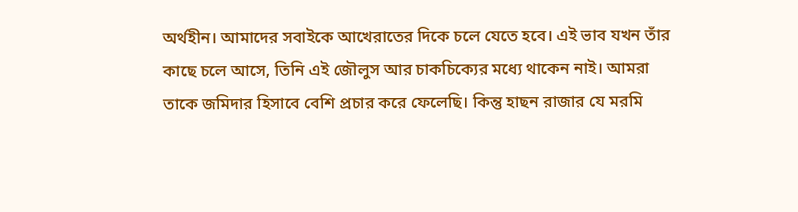অর্থহীন। আমাদের সবাইকে আখেরাতের দিকে চলে যেতে হবে। এই ভাব যখন তাঁর কাছে চলে আসে, তিনি এই জৌলুস আর চাকচিক্যের মধ্যে থাকেন নাই। আমরা তাকে জমিদার হিসাবে বেশি প্রচার করে ফেলেছি। কিন্তু হাছন রাজার যে মরমি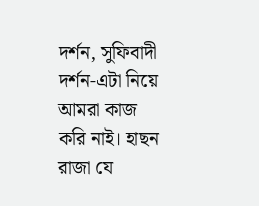দর্শন, সুফিবাদী দর্শন-এটা নিয়ে আমরা কাজ করি নাই। হাছন রাজা যে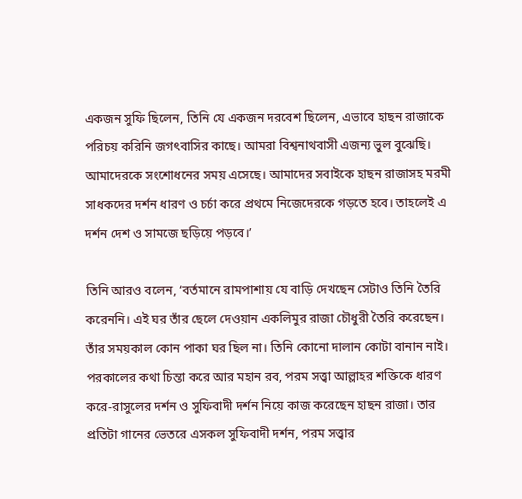একজন সুফি ছিলেন, তিনি যে একজন দরবেশ ছিলেন, এভাবে হাছন রাজাকে পরিচয় করিনি জগৎবাসির কাছে। আমরা বিশ্বনাথবাসী এজন্য ভুল বুঝেছি। আমাদেরকে সংশোধনের সময় এসেছে। আমাদের সবাইকে হাছন রাজাসহ মরমী সাধকদের দর্শন ধারণ ও চর্চা করে প্রথমে নিজেদেরকে গড়তে হবে। তাহলেই এ দর্শন দেশ ও সামজে ছড়িয়ে পড়বে।’

তিনি আরও বলেন, ‘বর্তমানে রামপাশায় যে বাড়ি দেখছেন সেটাও তিনি তৈরি করেননি। এই ঘর তাঁর ছেলে দেওয়ান একলিমুর রাজা চৌধুরী তৈরি করেছেন। তাঁর সময়কাল কোন পাকা ঘর ছিল না। তিনি কোনো দালান কোটা বানান নাই। পরকালের কথা চিন্তা করে আর মহান রব, পরম সত্ত্বা আল্লাহর শক্তিকে ধারণ করে-রাসুলের দর্শন ও সুফিবাদী দর্শন নিয়ে কাজ করেছেন হাছন রাজা। তার প্রতিটা গানের ভেতরে এসকল সুফিবাদী দর্শন, পরম সত্ত্বার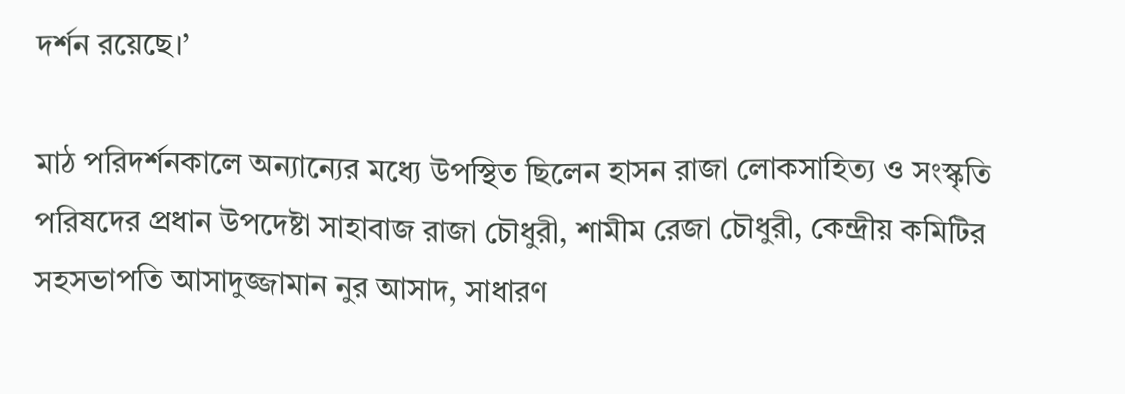দর্শন রয়েছে।’

মাঠ পরিদর্শনকালে অন্যান্যের মধ্যে উপস্থিত ছিলেন হাসন রাজা লোকসাহিত্য ও সংস্কৃতি পরিষদের প্রধান উপদেষ্টা সাহাবাজ রাজা চৌধুরী, শামীম রেজা চৌধুরী, কেন্দ্রীয় কমিটির সহসভাপতি আসাদুজ্জামান নুর আসাদ, সাধারণ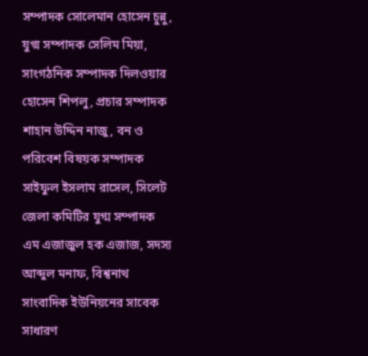সম্পাদক সোলেমান হোসেন চুন্নু, যুগ্ম সম্পাদক সেলিম মিয়া, সাংগঠনিক সম্পাদক দিলওয়ার হোসেন শিপলু, প্রচার সম্পাদক শাহান উদ্দিন নাজু, বন ও পরিবেশ বিষয়ক সম্পাদক সাইফুল ইসলাম রাসেল, সিলেট জেলা কমিটির যুগ্ম সম্পাদক এম এজাজুল হক এজাজ, সদস্য আব্দুল মনাফ, বিশ্বনাথ সাংবাদিক ইউনিয়নের সাবেক সাধারণ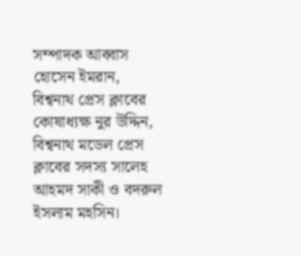সম্পাদক আব্বাস হোসেন ইমরান, বিশ্বনাথ প্রেস ক্লাবের কোষাধ্যক্ষ নুর উদ্দিন, বিশ্বনাথ মডেল প্রেস ক্লাবের সদস্য সালেহ আহমদ সাকী ও বদরুল ইসলাম মহসিন।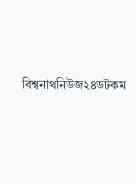বিশ্বনাথনিউজ২৪ডটকম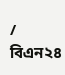/ বিএন২৪